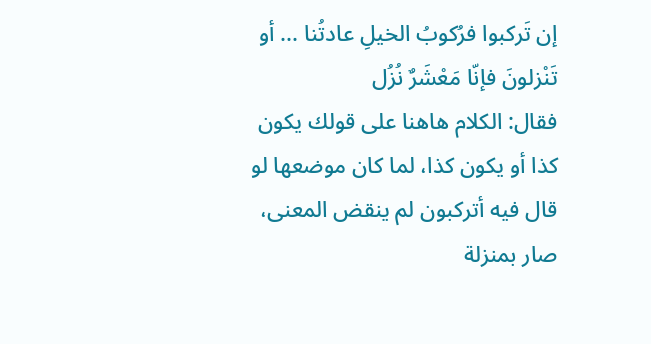إن تَركبوا فرُكوبُ الخيلِ عادتُنا ... أو تَنْزلونَ فإنّا مَعْشَرٌ نُزُل
فقال: الكلام هاهنا على قولك يكون كذا أو يكون كذا، لما كان موضعها لو قال فيه أتركبون لم ينقض المعنى، صار بمنزلة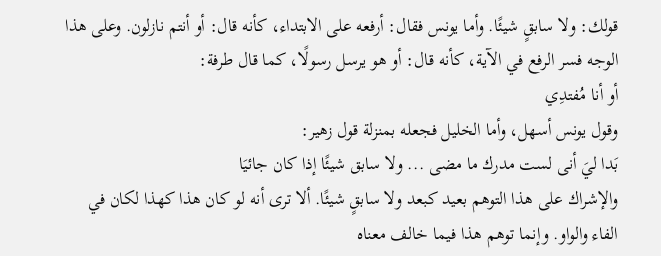قولك: ولا سابقٍ شيئًا. وأما يونس فقال: أرفعه على الابتداء، كأنه قال: أو أنتم نازلون. وعلى هذا الوجه فسر الرفع في الآية، كأنه قال: أو هو يرسل رسولًا، كما قال طرفة:
أو أنا مُفتدِي
وقول يونس أسهل، وأما الخليل فجعله بمنزلة قول زهير:
بَدا ليَ أنى لست مدرك ما مضى ... ولا سابق شيئًا إذا كان جائيَا
والإشراك على هذا التوهم بعيد كبعد ولا سابقٍ شيئًا. ألا ترى أنه لو كان هذا كهذا لكان في الفاء والواو. وإنما توهم هذا فيما خالف معناه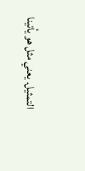التمثيل. يعني مثل هو يأتينا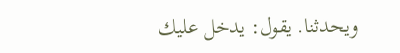ويحدثنا. يقول: يدخل عليك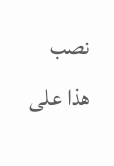نصب هذا على